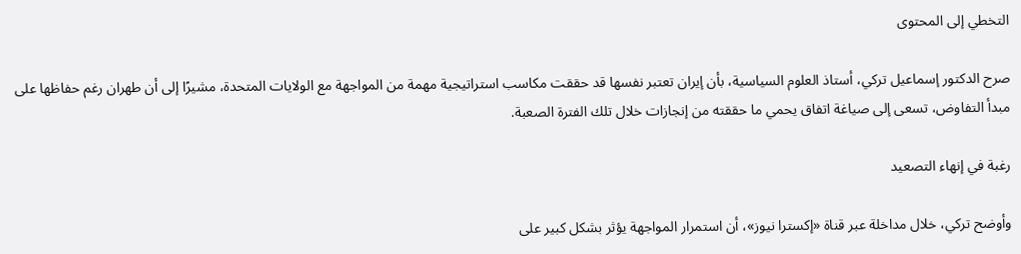التخطي إلى المحتوى

صرح الدكتور إسماعيل تركي، أستاذ العلوم السياسية، بأن إيران تعتبر نفسها قد حققت مكاسب استراتيجية مهمة من المواجهة مع الولايات المتحدة، مشيرًا إلى أن طهران رغم حفاظها على مبدأ التفاوض، تسعى إلى صياغة اتفاق يحمي ما حققته من إنجازات خلال تلك الفترة الصعبة.

رغبة في إنهاء التصعيد

وأوضح تركي، خلال مداخلة عبر قناة «إكسترا نيوز»، أن استمرار المواجهة يؤثر بشكل كبير على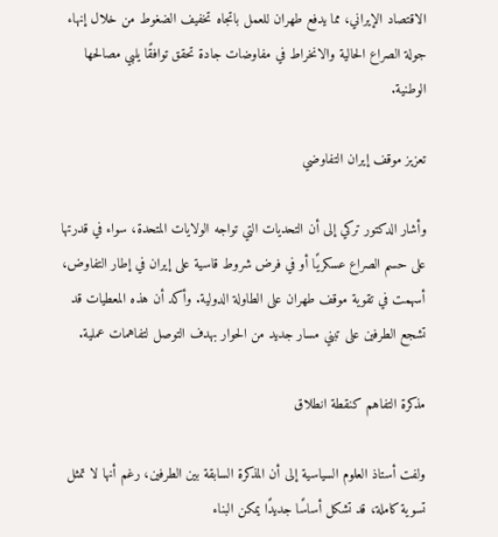الاقتصاد الإيراني، مما يدفع طهران للعمل باتجاه تخفيف الضغوط من خلال إنهاء جولة الصراع الحالية والانخراط في مفاوضات جادة تحقق توافقًا يلبي مصالحها الوطنية.

تعزيز موقف إيران التفاوضي

وأشار الدكتور تركي إلى أن التحديات التي تواجه الولايات المتحدة، سواء في قدرتها على حسم الصراع عسكريًا أو في فرض شروط قاسية على إيران في إطار التفاوض، أسهمت في تقوية موقف طهران على الطاولة الدولية. وأكد أن هذه المعطيات قد تشجع الطرفين على تبني مسار جديد من الحوار بهدف التوصل لتفاهمات عملية.

مذكرة التفاهم كنقطة انطلاق

ولفت أستاذ العلوم السياسية إلى أن المذكرة السابقة بين الطرفين، رغم أنها لا تمثل تسوية كاملة، قد تشكل أساسًا جديدًا يمكن البناء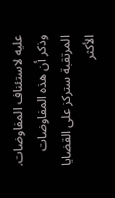عليه لاستئناف المفاوضات. وذكر أن هذه المفاوضات المرتقبة ستركز على القضايا الأكثر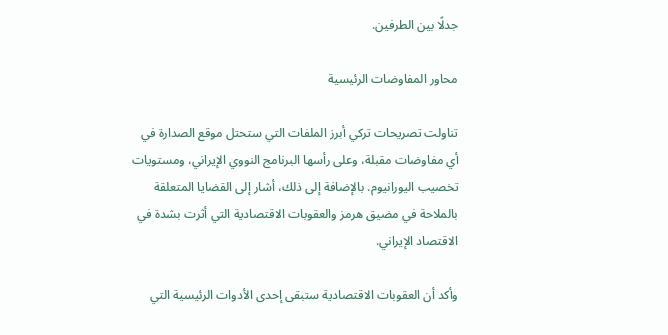جدلًا بين الطرفين.

محاور المفاوضات الرئيسية

تناولت تصريحات تركي أبرز الملفات التي ستحتل موقع الصدارة في أي مفاوضات مقبلة، وعلى رأسها البرنامج النووي الإيراني، ومستويات تخصيب اليورانيوم. بالإضافة إلى ذلك، أشار إلى القضايا المتعلقة بالملاحة في مضيق هرمز والعقوبات الاقتصادية التي أثرت بشدة في الاقتصاد الإيراني.

وأكد أن العقوبات الاقتصادية ستبقى إحدى الأدوات الرئيسية التي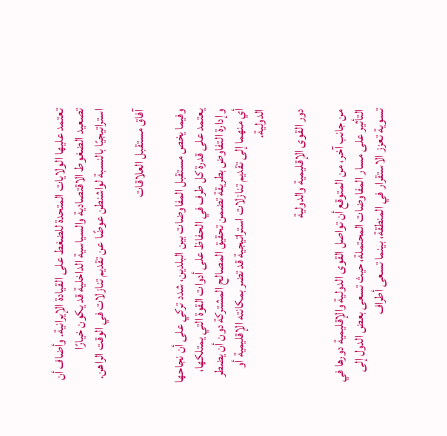تعتمد عليها الولايات المتحدة للضغط على القيادة الإيرانية. وأضاف أن تصعيد الضغوط الاقتصادية والسياسية الداخلية قد يكون خيارًا استراتيجيًا بالنسبة لواشنطن عوضًا عن تقديم تنازلات في الوقت الراهن.

آفاق مستقبل العلاقات

وفيما يخص مستقبل المفاوضات بين البلدين، شدد تركي على أن نجاحها يعتمد على قدرة كل طرف في الحفاظ على أدوات القوة التي يمتلكها، وإدارة التفاوض بطريقة تضمن تحقيق المصالح المشتركة دون أن يضطر أي منهما إلى تقديم تنازلات استراتيجية قد تضر بمكانته الإقليمية أو الدولية.

دور القوى الإقليمية والدولية

من جانب آخر، من المتوقع أن تواصل القوى الدولية والإقليمية دورها في التأثير على مسار المفاوضات المحتملة، حيث تسعى بعض الدول إلى تسوية تعزز الاستقرار في المنطقة، بينما تسعى أطراف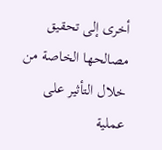أخرى إلى تحقيق مصالحها الخاصة من خلال التأثير على عملية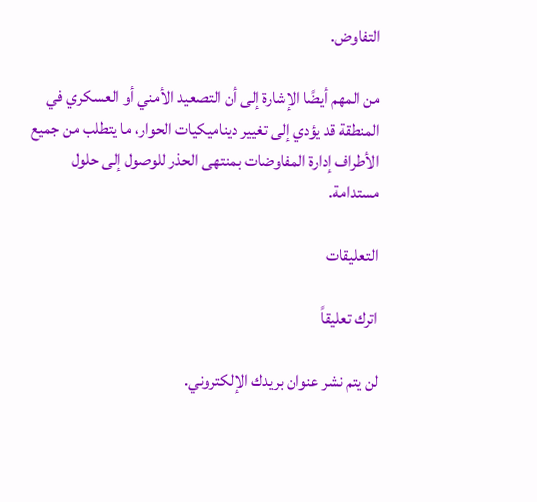التفاوض.

من المهم أيضًا الإشارة إلى أن التصعيد الأمني أو العسكري في المنطقة قد يؤدي إلى تغيير ديناميكيات الحوار، ما يتطلب من جميع الأطراف إدارة المفاوضات بمنتهى الحذر للوصول إلى حلول مستدامة.

التعليقات

اترك تعليقاً

لن يتم نشر عنوان بريدك الإلكتروني.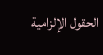الحقول الإلزامية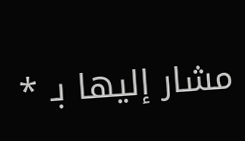مشار إليها بـ *